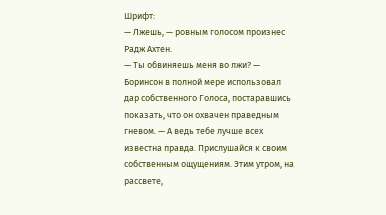Шрифт:
— Лжешь, — ровным голосом произнес Радж Ахтен.
— Ты обвиняешь меня во лжи? — Боринсон в полной мере использовал дар собственного Голоса, постаравшись показать, что он охвачен праведным гневом. — А ведь тебе лучше всех известна правда. Прислушайся к своим собственным ощущениям. Этим утром, на рассвете,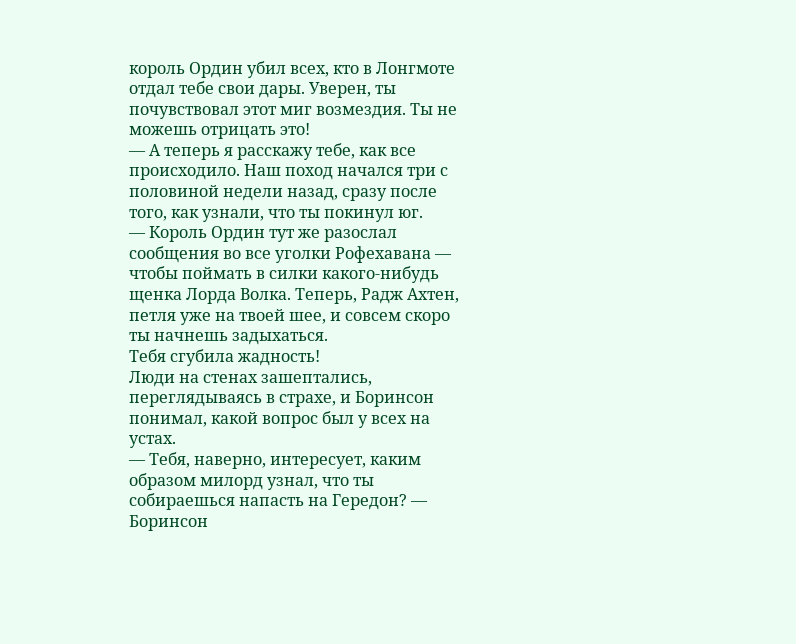король Ордин убил всех, кто в Лонгмоте отдал тебе свои дары. Уверен, ты почувствовал этот миг возмездия. Ты не можешь отрицать это!
— А теперь я расскажу тебе, как все происходило. Наш поход начался три с половиной недели назад, сразу после того, как узнали, что ты покинул юг.
— Король Ордин тут же разослал сообщения во все уголки Рофехавана — чтобы поймать в силки какого-нибудь щенка Лорда Волка. Теперь, Радж Ахтен, петля уже на твоей шее, и совсем скоро ты начнешь задыхаться.
Тебя сгубила жадность!
Люди на стенах зашептались, переглядываясь в страхе, и Боринсон понимал, какой вопрос был у всех на устах.
— Тебя, наверно, интересует, каким образом милорд узнал, что ты собираешься напасть на Гередон? — Боринсон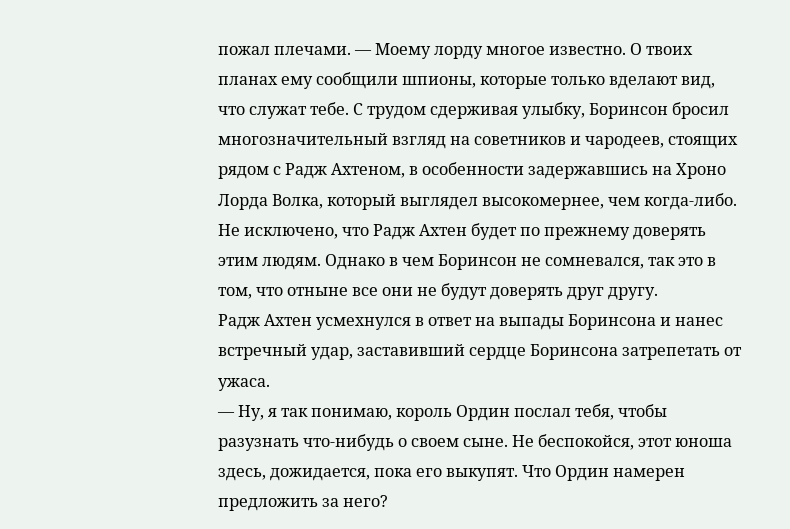пожал плечами. — Моему лорду многое известно. О твоих планах ему сообщили шпионы, которые только вделают вид, что служат тебе. С трудом сдерживая улыбку, Боринсон бросил многозначительный взгляд на советников и чародеев, стоящих рядом с Радж Ахтеном, в особенности задержавшись на Хроно Лорда Волка, который выглядел высокомернее, чем когда-либо. Не исключено, что Радж Ахтен будет по прежнему доверять этим людям. Однако в чем Боринсон не сомневался, так это в том, что отныне все они не будут доверять друг другу.
Радж Ахтен усмехнулся в ответ на выпады Боринсона и нанес встречный удар, заставивший сердце Боринсона затрепетать от ужаса.
— Ну, я так понимаю, король Ордин послал тебя, чтобы разузнать что-нибудь о своем сыне. Не беспокойся, этот юноша здесь, дожидается, пока его выкупят. Что Ордин намерен предложить за него?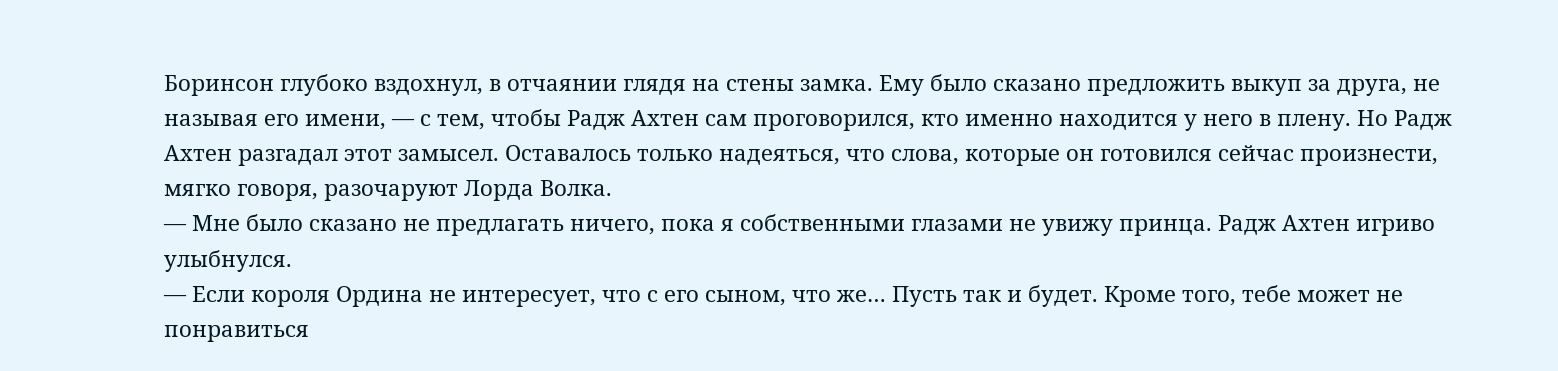Боринсон глубоко вздохнул, в отчаянии глядя на стены замка. Ему было сказано предложить выкуп за друга, не называя его имени, — с тем, чтобы Радж Ахтен сам проговорился, кто именно находится у него в плену. Но Радж Ахтен разгадал этот замысел. Оставалось только надеяться, что слова, которые он готовился сейчас произнести, мягко говоря, разочаруют Лорда Волка.
— Мне было сказано не предлагать ничего, пока я собственными глазами не увижу принца. Радж Ахтен игриво улыбнулся.
— Если короля Ордина не интересует, что с его сыном, что же… Пусть так и будет. Кроме того, тебе может не понравиться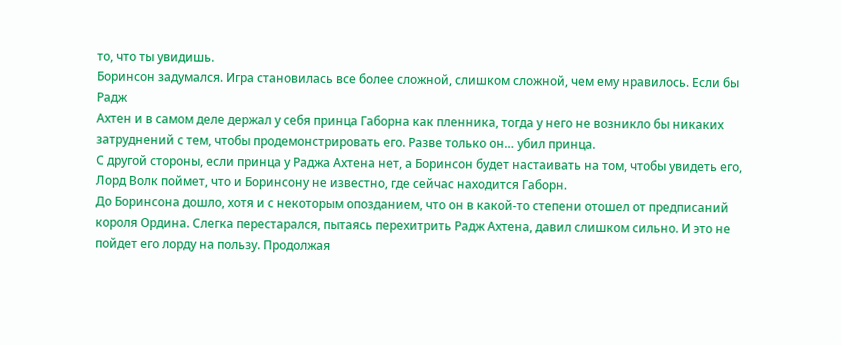то, что ты увидишь.
Боринсон задумался. Игра становилась все более сложной, слишком сложной, чем ему нравилось. Если бы Радж
Ахтен и в самом деле держал у себя принца Габорна как пленника, тогда у него не возникло бы никаких затруднений с тем, чтобы продемонстрировать его. Разве только он… убил принца.
С другой стороны, если принца у Раджа Ахтена нет, а Боринсон будет настаивать на том, чтобы увидеть его,
Лорд Волк поймет, что и Боринсону не известно, где сейчас находится Габорн.
До Боринсона дошло, хотя и с некоторым опозданием, что он в какой-то степени отошел от предписаний короля Ордина. Слегка перестарался, пытаясь перехитрить Радж Ахтена, давил слишком сильно. И это не пойдет его лорду на пользу. Продолжая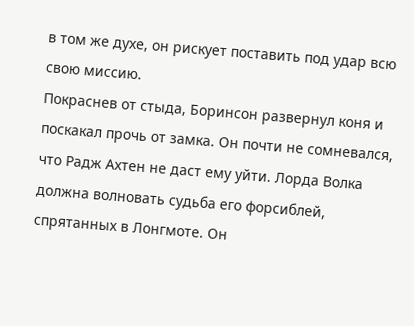в том же духе, он рискует поставить под удар всю свою миссию.
Покраснев от стыда, Боринсон развернул коня и поскакал прочь от замка. Он почти не сомневался, что Радж Ахтен не даст ему уйти. Лорда Волка должна волновать судьба его форсиблей, спрятанных в Лонгмоте. Он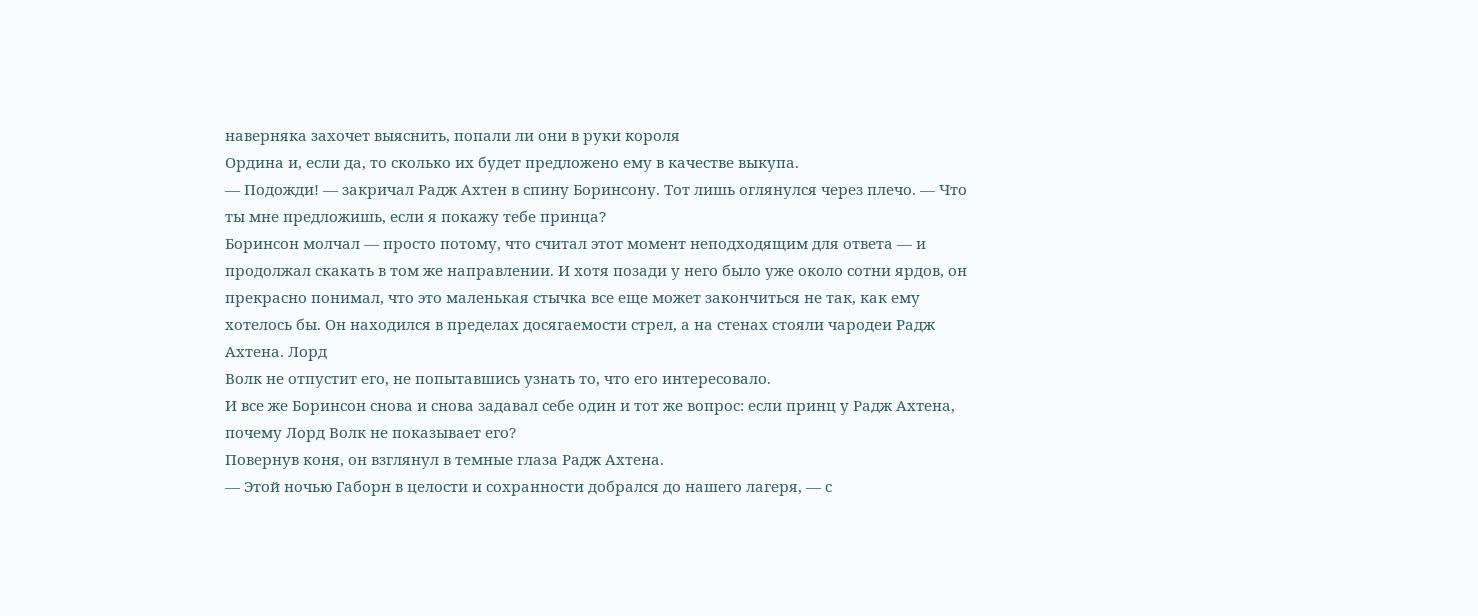наверняка захочет выяснить, попали ли они в руки короля
Ордина и, если да, то сколько их будет предложено ему в качестве выкупа.
— Подожди! — закричал Радж Ахтен в спину Боринсону. Тот лишь оглянулся через плечо. — Что ты мне предложишь, если я покажу тебе принца?
Боринсон молчал — просто потому, что считал этот момент неподходящим для ответа — и продолжал скакать в том же направлении. И хотя позади у него было уже около сотни ярдов, он прекрасно понимал, что это маленькая стычка все еще может закончиться не так, как ему хотелось бы. Он находился в пределах досягаемости стрел, а на стенах стояли чародеи Радж Ахтена. Лорд
Волк не отпустит его, не попытавшись узнать то, что его интересовало.
И все же Боринсон снова и снова задавал себе один и тот же вопрос: если принц у Радж Ахтена, почему Лорд Волк не показывает его?
Повернув коня, он взглянул в темные глаза Радж Ахтена.
— Этой ночью Габорн в целости и сохранности добрался до нашего лагеря, — с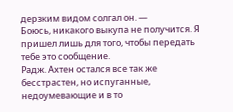дерзким видом солгал он. —
Боюсь, никакого выкупа не получится. Я пришел лишь для того, чтобы передать тебе это сообщение.
Радж. Ахтен остался все так же бесстрастен, но испуганные, недоумевающие и в то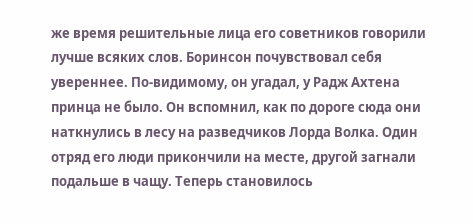же время решительные лица его советников говорили лучше всяких слов. Боринсон почувствовал себя увереннее. По-видимому, он угадал, у Радж Ахтена принца не было. Он вспомнил, как по дороге сюда они наткнулись в лесу на разведчиков Лорда Волка. Один отряд его люди прикончили на месте, другой загнали подальше в чащу. Теперь становилось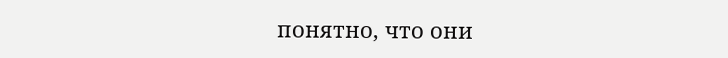понятно, что они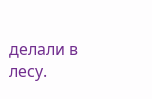делали в лесу.